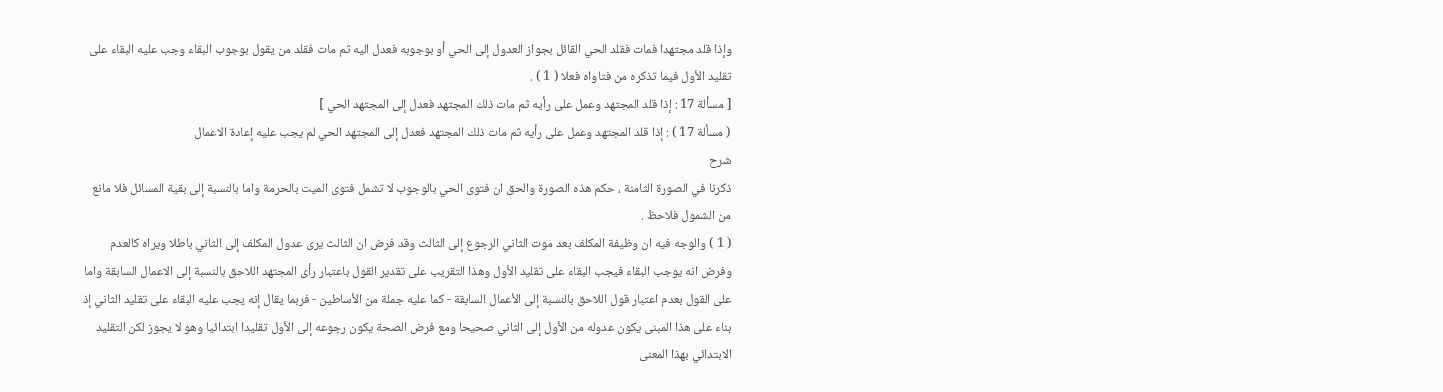وإذا قلد مجتهدا فمات فقلد الحي القائل بجواز العدول إلى الحي أو بوجوبه فعدل اليه ثم مات فقلد من يقول بوجوب البقاء وجب عليه البقاء على تقليد الأول فيما تذكره من فتاواه فعلا ( 1 ) .
[ مسألة 17 : إذا قلد المجتهد وعمل على رأيه ثم مات ذلك المجتهد فعدل إلى المجتهد الحي ]
( مسألة 17 ) : إذا قلد المجتهد وعمل على رأيه ثم مات ذلك المجتهد فعدل إلى المجتهد الحي لم يجب عليه إعادة الاعمال
شرح
ذكرنا في الصورة الثامنة ، حكم هذه الصورة والحق ان فتوى الحي بالوجوب لا تشمل فتوى الميت بالحرمة واما بالنسبة إلى بقية المسائل فلا مانع من الشمول فلاحظ .
( 1 ) والوجه فيه ان وظيفة المكلف بعد موت الثاني الرجوع إلى الثالث وقد فرض ان الثالث يرى عدول المكلف إلى الثاني باطلا ويراه كالعدم وفرض انه يوجب البقاء فيجب البقاء على تقليد الأول وهذا التقريب على تقدير القول باعتبار رأى المجتهد اللاحق بالنسبة إلى الاعمال السابقة واما على القول بعدم اعتبار قول اللاحق بالنسبة إلى الأعمال السابقة - كما عليه جملة من الأساطين - فربما يقال إنه يجب عليه البقاء على تقليد الثاني إذ بناء على هذا المبنى يكون عدوله من الأول إلى الثاني صحيحا ومع فرض الصحة يكون رجوعه إلى الأول تقليدا ابتدائيا وهو لا يجوز لكن التقليد الابتدائي بهذا المعنى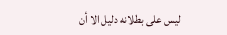ليس على بطلانه دليل الا أن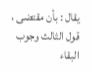يقال : بأن مقتضى ، قول الثالث وجوب البقاء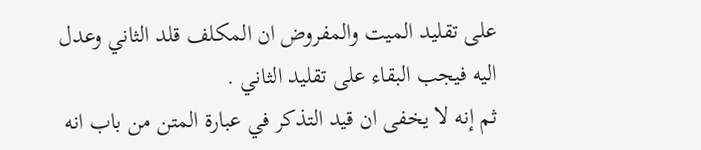على تقليد الميت والمفروض ان المكلف قلد الثاني وعدل اليه فيجب البقاء على تقليد الثاني .
ثم إنه لا يخفى ان قيد التذكر في عبارة المتن من باب انه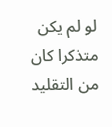لو لم يكن متذكرا كان من التقليد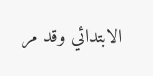الابتدائي وقد مر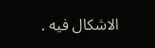الاشكال فيه .